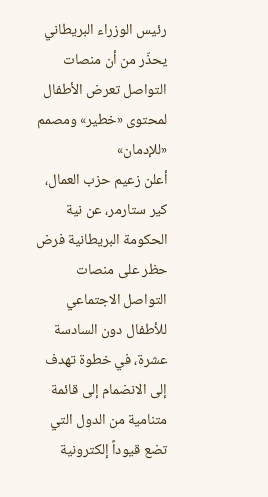رئيس الوزراء البريطاني يحذّر من أن منصات التواصل تعرض الأطفال لمحتوى «خطير» ومصمم «للإدمان»
أعلن زعيم حزب العمال، كير ستارمر، عن نية الحكومة البريطانية فرض حظر على منصات التواصل الاجتماعي للأطفال دون السادسة عشرة، في خطوة تهدف إلى الانضمام إلى قائمة متنامية من الدول التي تضع قيوداً إلكترونية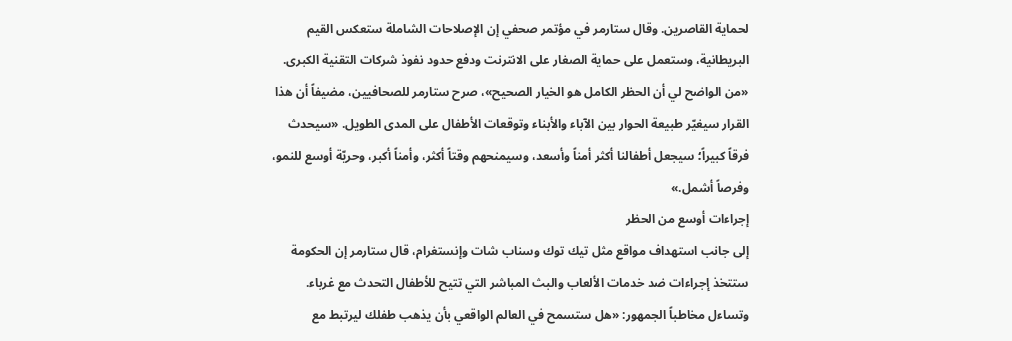لحماية القاصرين. وقال ستارمر في مؤتمر صحفي إن الإصلاحات الشاملة ستعكس القيم البريطانية، وستعمل على حماية الصغار على الانترنت ودفع حدود نفوذ شركات التقنية الكبرى.
«من الواضح لي أن الحظر الكامل هو الخيار الصحيح»، صرح ستارمر للصحافيين، مضيفاً أن هذا القرار سيغيّر طبيعة الحوار بين الآباء والأبناء وتوقعات الأطفال على المدى الطويل. «سيحدث فرقاً كبيراً؛ سيجعل أطفالنا أكثر أمناً وأسعد، وسيمنحهم وقتاً أكثر، وأمناً أكبر، وحريّة أوسع للنمو، وفرصاً أشمل.»
إجراءات أوسع من الحظر
إلى جانب استهداف مواقع مثل تيك توك وسناب شات وإنستغرام، قال ستارمر إن الحكومة ستتخذ إجراءات ضد خدمات الألعاب والبث المباشر التي تتيح للأطفال التحدث مع غرباء. وتساءل مخاطباً الجمهور: «هل ستسمح في العالم الواقعي بأن يذهب طفلك ليرتبط مع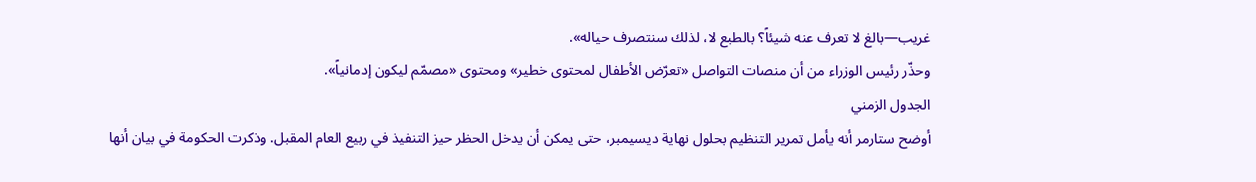غريب—بالغ لا تعرف عنه شيئاً؟ بالطبع لا، لذلك سنتصرف حياله».
وحذّر رئيس الوزراء من أن منصات التواصل «تعرّض الأطفال لمحتوى خطير» ومحتوى «مصمّم ليكون إدمانياً».
الجدول الزمني
أوضح ستارمر أنه يأمل تمرير التنظيم بحلول نهاية ديسيمبر، حتى يمكن أن يدخل الحظر حيز التنفيذ في ربيع العام المقبل. وذكرت الحكومة في بيان أنها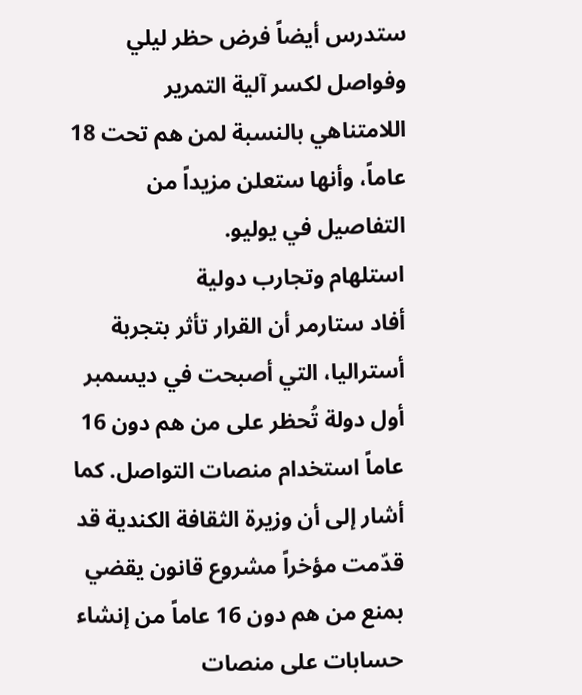ستدرس أيضاً فرض حظر ليلي وفواصل لكسر آلية التمرير اللامتناهي بالنسبة لمن هم تحت 18 عاماً، وأنها ستعلن مزيداً من التفاصيل في يوليو.
استلهام وتجارب دولية
أفاد ستارمر أن القرار تأثر بتجربة أستراليا، التي أصبحت في ديسمبر أول دولة تُحظر على من هم دون 16 عاماً استخدام منصات التواصل. كما أشار إلى أن وزيرة الثقافة الكندية قد قدّمت مؤخراً مشروع قانون يقضي بمنع من هم دون 16 عاماً من إنشاء حسابات على منصات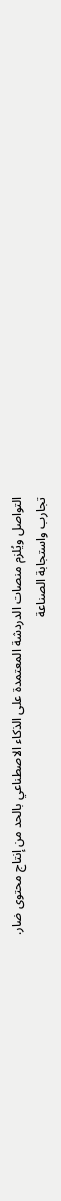التواصل ويُلزم منصات الدردشة المعتمدة على الذكاء الاصطناعي بالحد من إنتاج محتوى ضار.
تجارب واستجابة الصناعة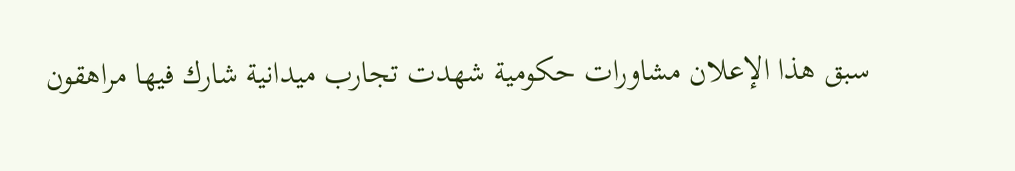سبق هذا الإعلان مشاورات حكومية شهدت تجارب ميدانية شارك فيها مراهقون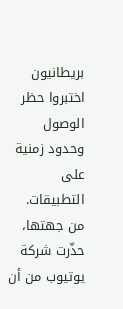بريطانيون اختبروا حظر الوصول وحدود زمنية على التطبيقات. من جهتها، حذّرت شركة يوتيوب من أن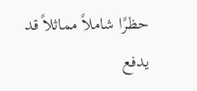حظرًا شاملاً مماثلاً قد يدفع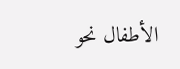الأطفال نحو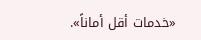«خدمات أقل أماناً».